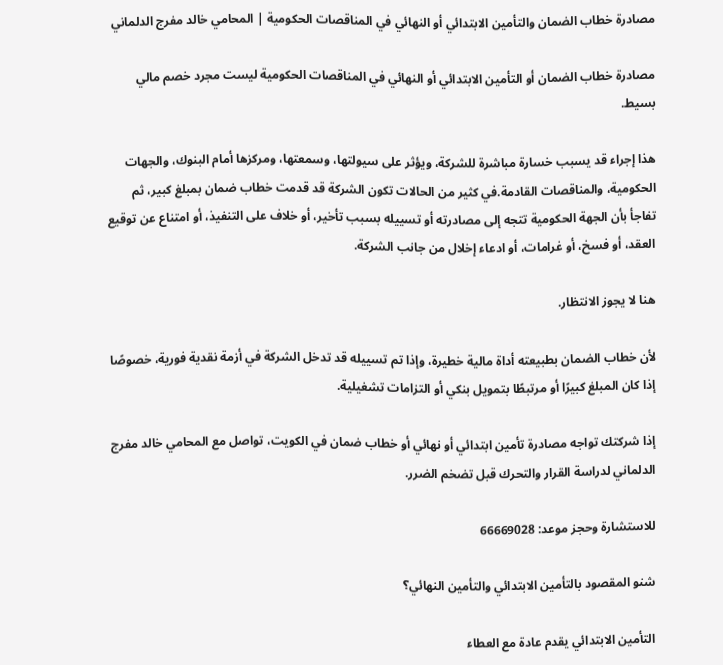مصادرة خطاب الضمان والتأمين الابتدائي أو النهائي في المناقصات الحكومية | المحامي خالد مفرج الدلماني

مصادرة خطاب الضمان أو التأمين الابتدائي أو النهائي في المناقصات الحكومية ليست مجرد خصم مالي بسيط.

هذا إجراء قد يسبب خسارة مباشرة للشركة، ويؤثر على سيولتها، وسمعتها، ومركزها أمام البنوك، والجهات الحكومية، والمناقصات القادمة.في كثير من الحالات تكون الشركة قد قدمت خطاب ضمان بمبلغ كبير، ثم تفاجأ بأن الجهة الحكومية تتجه إلى مصادرته أو تسييله بسبب تأخير، أو خلاف على التنفيذ، أو امتناع عن توقيع العقد، أو فسخ، أو غرامات، أو ادعاء إخلال من جانب الشركة.

هنا لا يجوز الانتظار.

لأن خطاب الضمان بطبيعته أداة مالية خطيرة، وإذا تم تسييله قد تدخل الشركة في أزمة نقدية فورية، خصوصًا إذا كان المبلغ كبيرًا أو مرتبطًا بتمويل بنكي أو التزامات تشغيلية.

إذا شركتك تواجه مصادرة تأمين ابتدائي أو نهائي أو خطاب ضمان في الكويت، تواصل مع المحامي خالد مفرج الدلماني لدراسة القرار والتحرك قبل تضخم الضرر.

للاستشارة وحجز موعد: 66669028

شنو المقصود بالتأمين الابتدائي والتأمين النهائي؟

التأمين الابتدائي يقدم عادة مع العطاء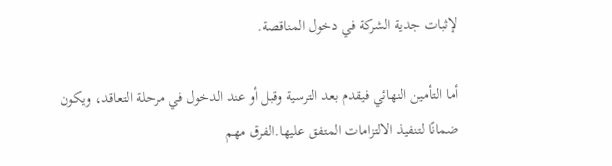لإثبات جدية الشركة في دخول المناقصة.

أما التأمين النهائي فيقدم بعد الترسية وقبل أو عند الدخول في مرحلة التعاقد، ويكون ضمانًا لتنفيذ الالتزامات المتفق عليها.الفرق مهم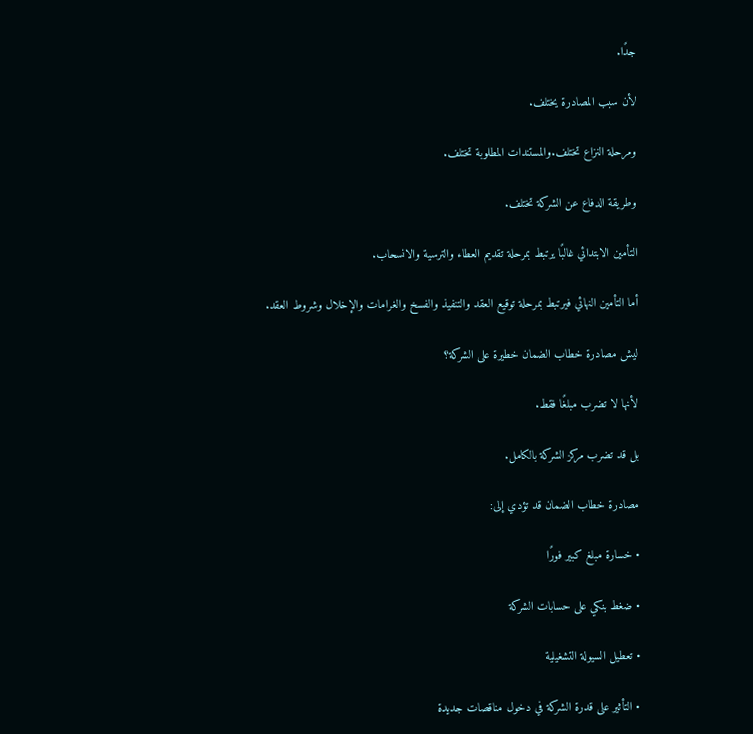جدًا.

لأن سبب المصادرة يختلف.

ومرحلة النزاع تختلف.والمستندات المطلوبة تختلف.

وطريقة الدفاع عن الشركة تختلف.

التأمين الابتدائي غالبًا يرتبط بمرحلة تقديم العطاء والترسية والانسحاب.

أما التأمين النهائي فيرتبط بمرحلة توقيع العقد والتنفيذ والفسخ والغرامات والإخلال وشروط العقد.

ليش مصادرة خطاب الضمان خطيرة على الشركة؟

لأنها لا تضرب مبلغًا فقط.

بل قد تضرب مركز الشركة بالكامل.

مصادرة خطاب الضمان قد تؤدي إلى:

• خسارة مبلغ كبير فورًا

• ضغط بنكي على حسابات الشركة

• تعطيل السيولة التشغيلية

• التأثير على قدرة الشركة في دخول مناقصات جديدة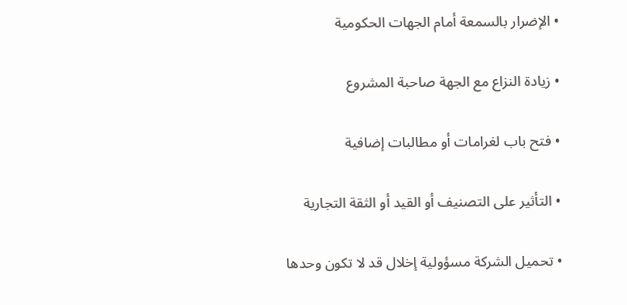• الإضرار بالسمعة أمام الجهات الحكومية

• زيادة النزاع مع الجهة صاحبة المشروع

• فتح باب لغرامات أو مطالبات إضافية

• التأثير على التصنيف أو القيد أو الثقة التجارية

• تحميل الشركة مسؤولية إخلال قد لا تكون وحدها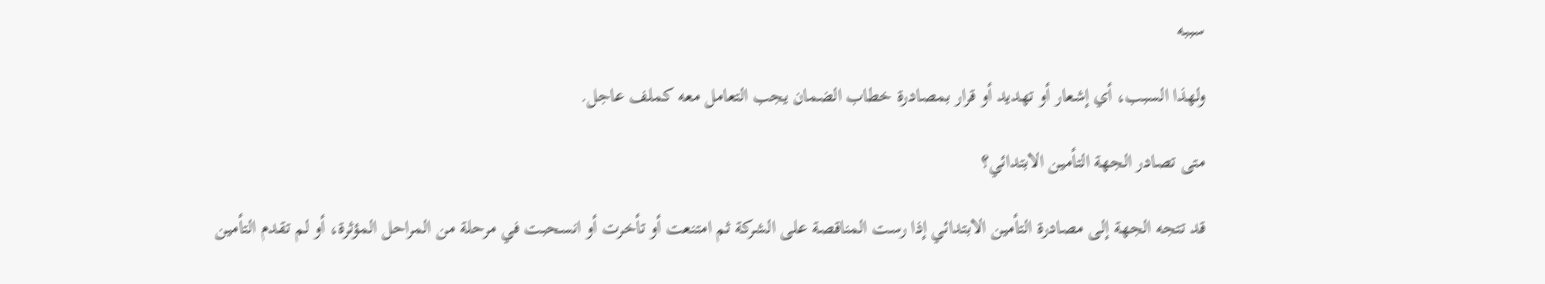سببه

ولهذا السبب، أي إشعار أو تهديد أو قرار بمصادرة خطاب الضمان يجب التعامل معه كملف عاجل.

متى تصادر الجهة التأمين الابتدائي؟

قد تتجه الجهة إلى مصادرة التأمين الابتدائي إذا رست المناقصة على الشركة ثم امتنعت أو تأخرت أو انسحبت في مرحلة من المراحل المؤثرة، أو لم تقدم التأمين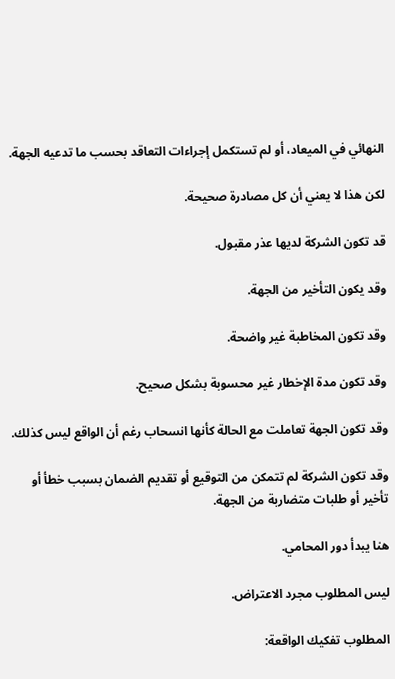النهائي في الميعاد، أو لم تستكمل إجراءات التعاقد بحسب ما تدعيه الجهة.

لكن هذا لا يعني أن كل مصادرة صحيحة.

قد تكون الشركة لديها عذر مقبول.

وقد يكون التأخير من الجهة.

وقد تكون المخاطبة غير واضحة.

وقد تكون مدة الإخطار غير محسوبة بشكل صحيح.

وقد تكون الجهة تعاملت مع الحالة كأنها انسحاب رغم أن الواقع ليس كذلك.

وقد تكون الشركة لم تتمكن من التوقيع أو تقديم الضمان بسبب خطأ أو تأخير أو طلبات متضاربة من الجهة.

هنا يبدأ دور المحامي.

ليس المطلوب مجرد الاعتراض.

المطلوب تفكيك الواقعة: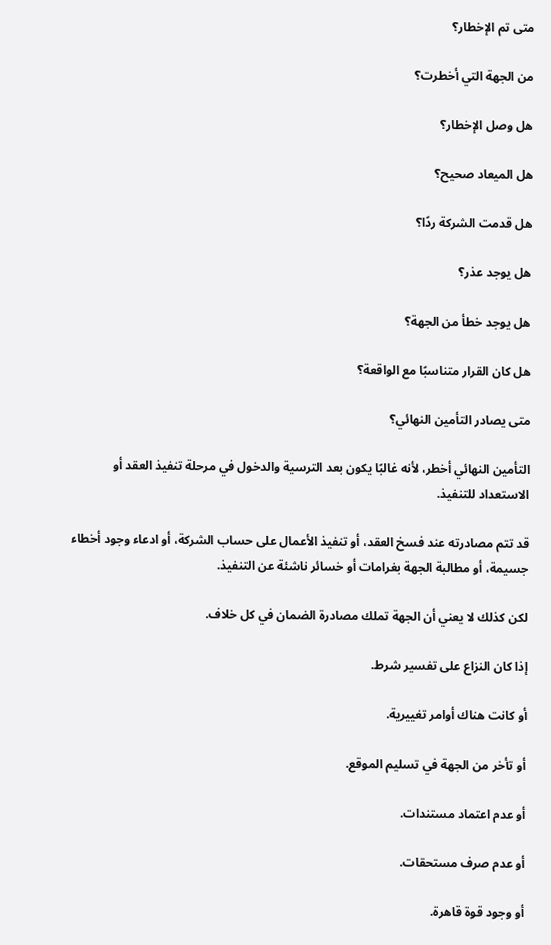متى تم الإخطار؟

من الجهة التي أخطرت؟

هل وصل الإخطار؟

هل الميعاد صحيح؟

هل قدمت الشركة ردًا؟

هل يوجد عذر؟

هل يوجد خطأ من الجهة؟

هل كان القرار متناسبًا مع الواقعة؟

متى يصادر التأمين النهائي؟

التأمين النهائي أخطر، لأنه غالبًا يكون بعد الترسية والدخول في مرحلة تنفيذ العقد أو الاستعداد للتنفيذ.

قد تتم مصادرته عند فسخ العقد، أو تنفيذ الأعمال على حساب الشركة، أو ادعاء وجود أخطاء جسيمة، أو مطالبة الجهة بغرامات أو خسائر ناشئة عن التنفيذ.

لكن كذلك لا يعني أن الجهة تملك مصادرة الضمان في كل خلاف.

إذا كان النزاع على تفسير شرط.

أو كانت هناك أوامر تغييرية.

أو تأخر من الجهة في تسليم الموقع.

أو عدم اعتماد مستندات.

أو عدم صرف مستحقات.

أو وجود قوة قاهرة.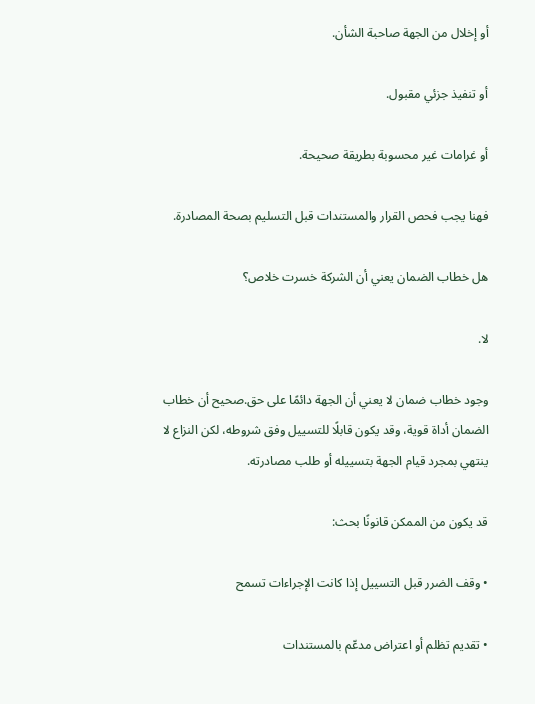أو إخلال من الجهة صاحبة الشأن.

أو تنفيذ جزئي مقبول.

أو غرامات غير محسوبة بطريقة صحيحة.

فهنا يجب فحص القرار والمستندات قبل التسليم بصحة المصادرة.

هل خطاب الضمان يعني أن الشركة خسرت خلاص؟

لا.

وجود خطاب ضمان لا يعني أن الجهة دائمًا على حق.صحيح أن خطاب الضمان أداة قوية، وقد يكون قابلًا للتسييل وفق شروطه، لكن النزاع لا ينتهي بمجرد قيام الجهة بتسييله أو طلب مصادرته.

قد يكون من الممكن قانونًا بحث:

• وقف الضرر قبل التسييل إذا كانت الإجراءات تسمح

• تقديم تظلم أو اعتراض مدعّم بالمستندات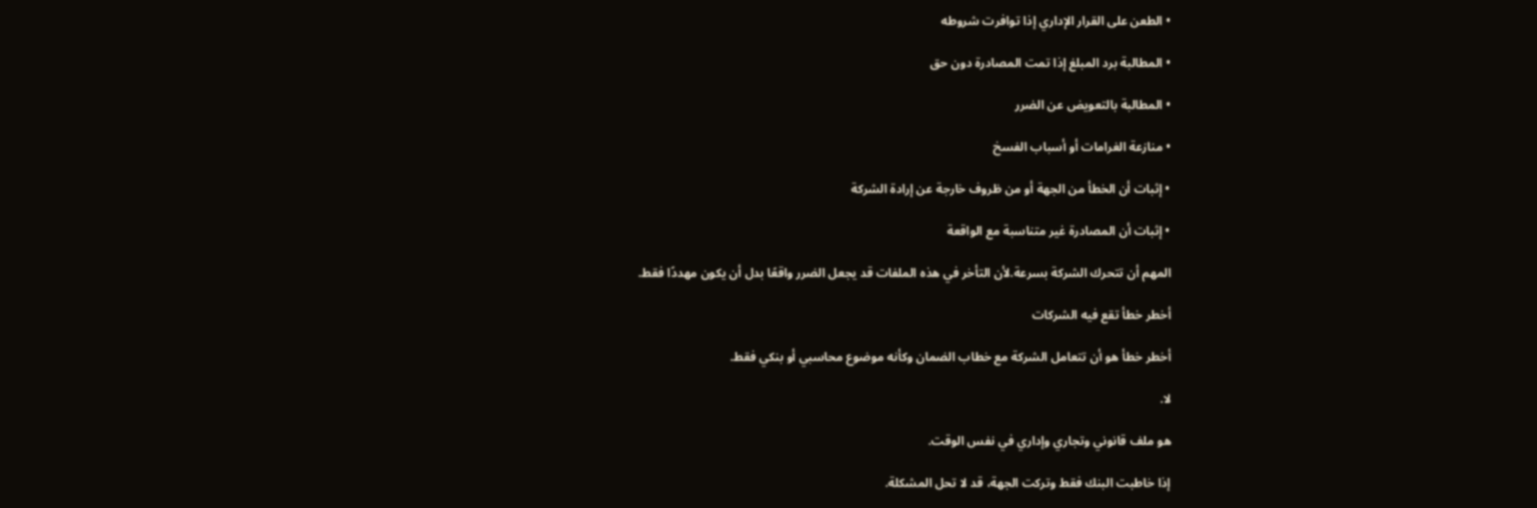• الطعن على القرار الإداري إذا توافرت شروطه

• المطالبة برد المبلغ إذا تمت المصادرة دون حق

• المطالبة بالتعويض عن الضرر

• منازعة الغرامات أو أسباب الفسخ

• إثبات أن الخطأ من الجهة أو من ظروف خارجة عن إرادة الشركة

• إثبات أن المصادرة غير متناسبة مع الواقعة

المهم أن تتحرك الشركة بسرعة.لأن التأخر في هذه الملفات قد يجعل الضرر واقعًا بدل أن يكون مهددًا فقط.

أخطر خطأ تقع فيه الشركات

أخطر خطأ هو أن تتعامل الشركة مع خطاب الضمان وكأنه موضوع محاسبي أو بنكي فقط.

لا.

هو ملف قانوني وتجاري وإداري في نفس الوقت.

إذا خاطبت البنك فقط وتركت الجهة، قد لا تحل المشكلة.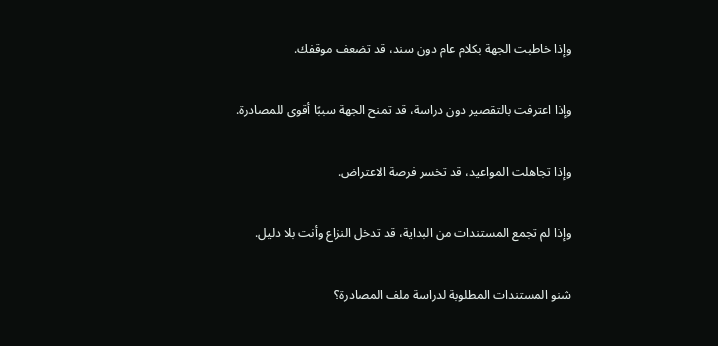وإذا خاطبت الجهة بكلام عام دون سند، قد تضعف موقفك.

وإذا اعترفت بالتقصير دون دراسة، قد تمنح الجهة سببًا أقوى للمصادرة.

وإذا تجاهلت المواعيد، قد تخسر فرصة الاعتراض.

وإذا لم تجمع المستندات من البداية، قد تدخل النزاع وأنت بلا دليل.

شنو المستندات المطلوبة لدراسة ملف المصادرة؟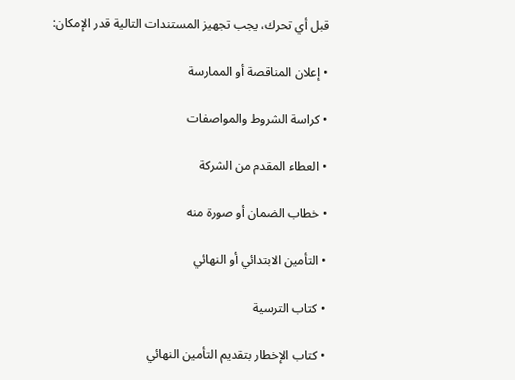قبل أي تحرك، يجب تجهيز المستندات التالية قدر الإمكان:

• إعلان المناقصة أو الممارسة

• كراسة الشروط والمواصفات

• العطاء المقدم من الشركة

• خطاب الضمان أو صورة منه

• التأمين الابتدائي أو النهائي

• كتاب الترسية

• كتاب الإخطار بتقديم التأمين النهائي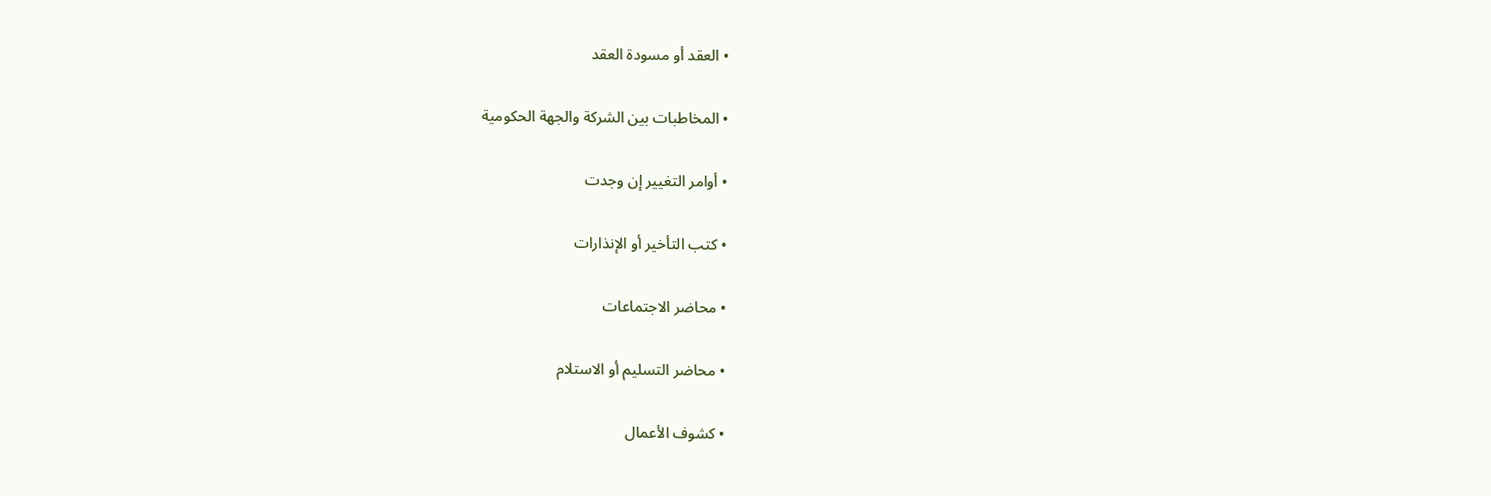• العقد أو مسودة العقد

• المخاطبات بين الشركة والجهة الحكومية

• أوامر التغيير إن وجدت

• كتب التأخير أو الإنذارات

• محاضر الاجتماعات

• محاضر التسليم أو الاستلام

• كشوف الأعمال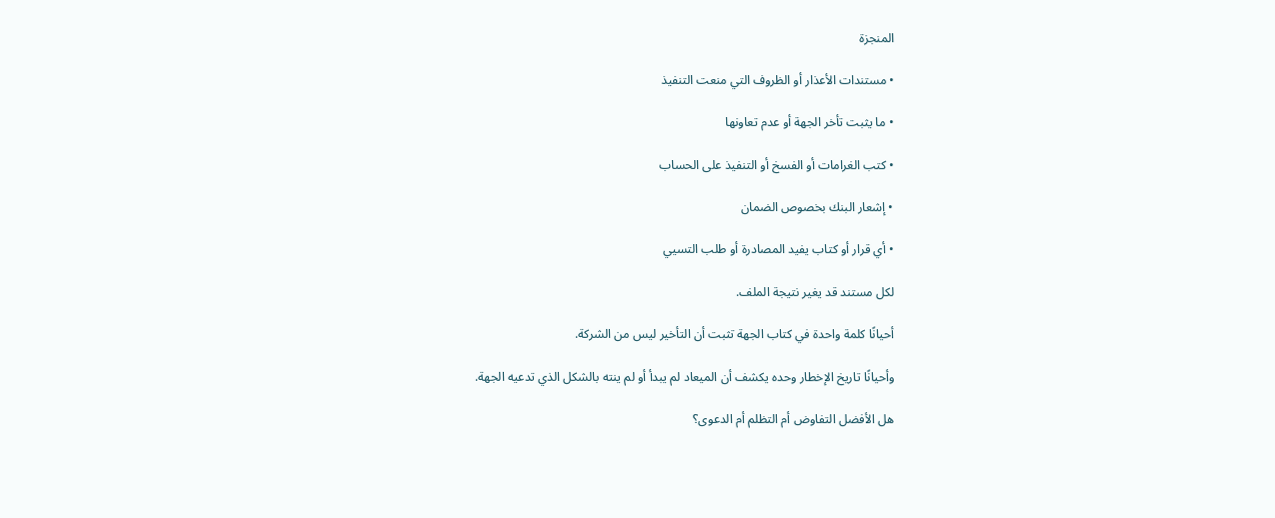المنجزة

• مستندات الأعذار أو الظروف التي منعت التنفيذ

• ما يثبت تأخر الجهة أو عدم تعاونها

• كتب الغرامات أو الفسخ أو التنفيذ على الحساب

• إشعار البنك بخصوص الضمان

• أي قرار أو كتاب يفيد المصادرة أو طلب التسيي

لكل مستند قد يغير نتيجة الملف.

أحيانًا كلمة واحدة في كتاب الجهة تثبت أن التأخير ليس من الشركة.

وأحيانًا تاريخ الإخطار وحده يكشف أن الميعاد لم يبدأ أو لم ينته بالشكل الذي تدعيه الجهة.

هل الأفضل التفاوض أم التظلم أم الدعوى؟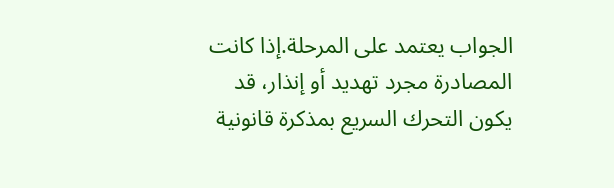الجواب يعتمد على المرحلة.إذا كانت المصادرة مجرد تهديد أو إنذار، قد يكون التحرك السريع بمذكرة قانونية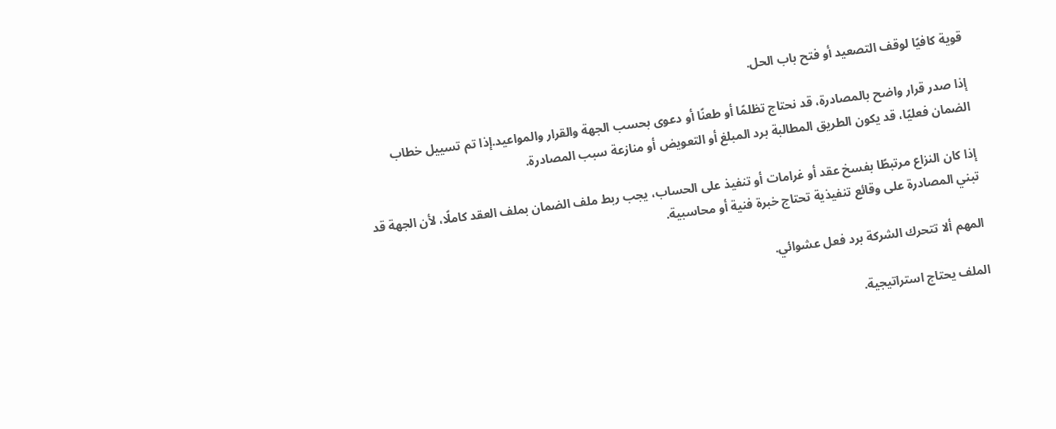قوية كافيًا لوقف التصعيد أو فتح باب الحل.

إذا صدر قرار واضح بالمصادرة، قد نحتاج تظلمًا أو طعنًا أو دعوى بحسب الجهة والقرار والمواعيد.إذا تم تسييل خطاب الضمان فعليًا، قد يكون الطريق المطالبة برد المبلغ أو التعويض أو منازعة سبب المصادرة.

إذا كان النزاع مرتبطًا بفسخ عقد أو غرامات أو تنفيذ على الحساب، يجب ربط ملف الضمان بملف العقد كاملًا، لأن الجهة قد تبني المصادرة على وقائع تنفيذية تحتاج خبرة فنية أو محاسبية.

المهم ألا تتحرك الشركة برد فعل عشوائي.

الملف يحتاج استراتيجية.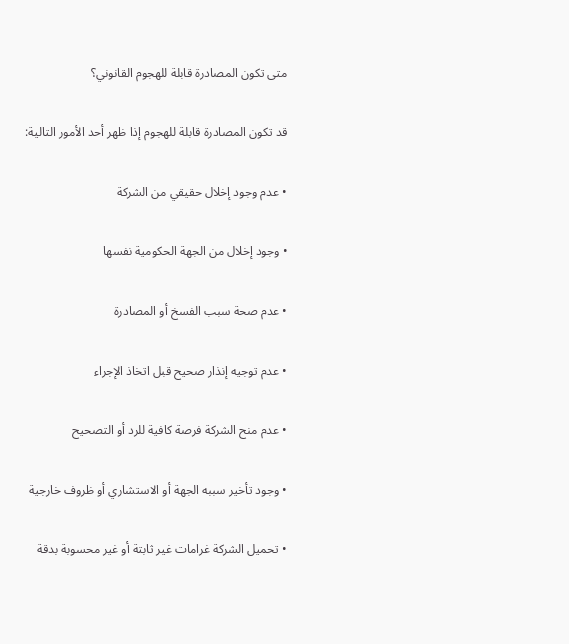متى تكون المصادرة قابلة للهجوم القانوني؟

قد تكون المصادرة قابلة للهجوم إذا ظهر أحد الأمور التالية:

• عدم وجود إخلال حقيقي من الشركة

• وجود إخلال من الجهة الحكومية نفسها

• عدم صحة سبب الفسخ أو المصادرة

• عدم توجيه إنذار صحيح قبل اتخاذ الإجراء

• عدم منح الشركة فرصة كافية للرد أو التصحيح

• وجود تأخير سببه الجهة أو الاستشاري أو ظروف خارجية

• تحميل الشركة غرامات غير ثابتة أو غير محسوبة بدقة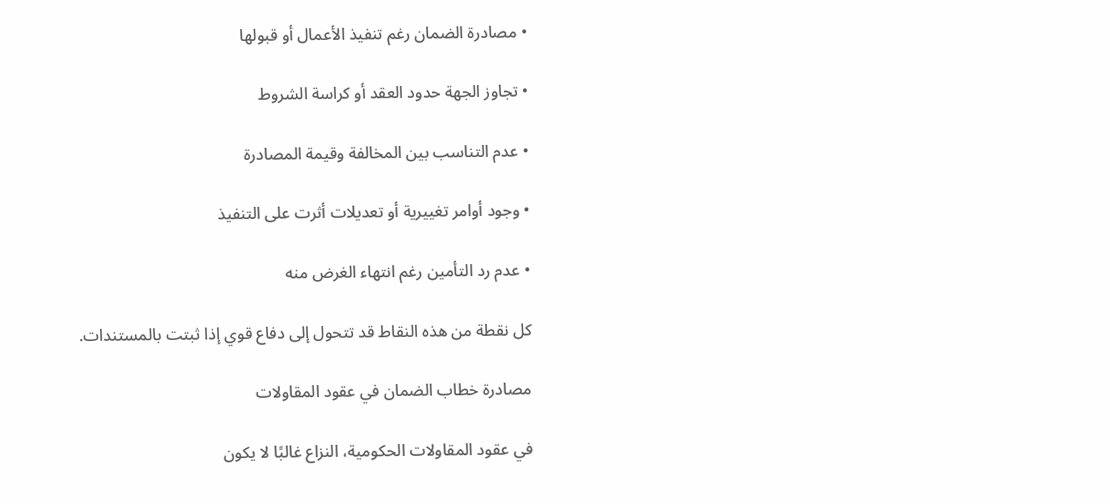• مصادرة الضمان رغم تنفيذ الأعمال أو قبولها

• تجاوز الجهة حدود العقد أو كراسة الشروط

• عدم التناسب بين المخالفة وقيمة المصادرة

• وجود أوامر تغييرية أو تعديلات أثرت على التنفيذ

• عدم رد التأمين رغم انتهاء الغرض منه

كل نقطة من هذه النقاط قد تتحول إلى دفاع قوي إذا ثبتت بالمستندات.

مصادرة خطاب الضمان في عقود المقاولات

في عقود المقاولات الحكومية، النزاع غالبًا لا يكون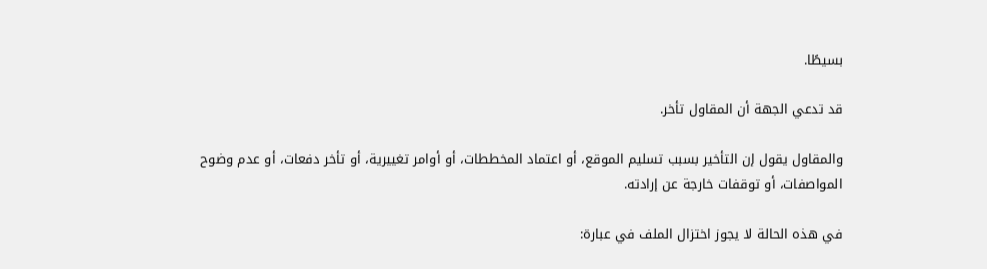بسيطًا.

قد تدعي الجهة أن المقاول تأخر.

والمقاول يقول إن التأخير بسبب تسليم الموقع، أو اعتماد المخططات، أو أوامر تغييرية، أو تأخر دفعات، أو عدم وضوح المواصفات، أو توقفات خارجة عن إرادته.

في هذه الحالة لا يجوز اختزال الملف في عبارة: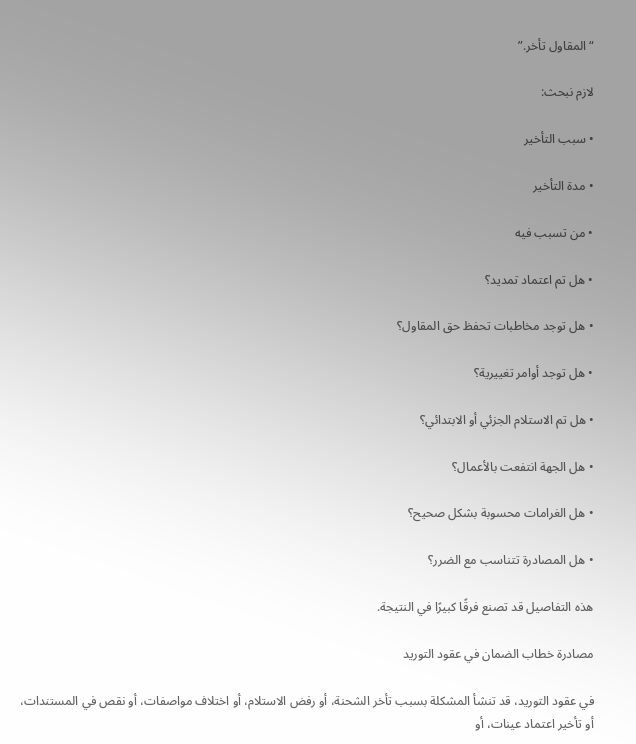“المقاول تأخر.”

لازم نبحث:

• سبب التأخير

• مدة التأخير

• من تسبب فيه

• هل تم اعتماد تمديد؟

• هل توجد مخاطبات تحفظ حق المقاول؟

• هل توجد أوامر تغييرية؟

• هل تم الاستلام الجزئي أو الابتدائي؟

• هل الجهة انتفعت بالأعمال؟

• هل الغرامات محسوبة بشكل صحيح؟

• هل المصادرة تتناسب مع الضرر؟

هذه التفاصيل قد تصنع فرقًا كبيرًا في النتيجة.

مصادرة خطاب الضمان في عقود التوريد

في عقود التوريد، قد تنشأ المشكلة بسبب تأخر الشحنة، أو رفض الاستلام، أو اختلاف مواصفات، أو نقص في المستندات، أو تأخير اعتماد عينات، أو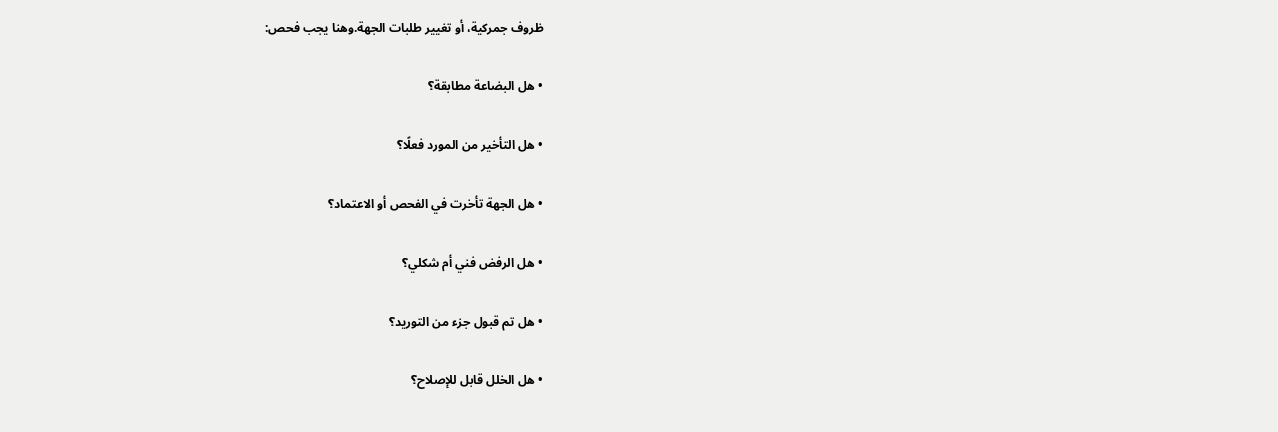ظروف جمركية، أو تغيير طلبات الجهة.وهنا يجب فحص:

• هل البضاعة مطابقة؟

• هل التأخير من المورد فعلًا؟

• هل الجهة تأخرت في الفحص أو الاعتماد؟

• هل الرفض فني أم شكلي؟

• هل تم قبول جزء من التوريد؟

• هل الخلل قابل للإصلاح؟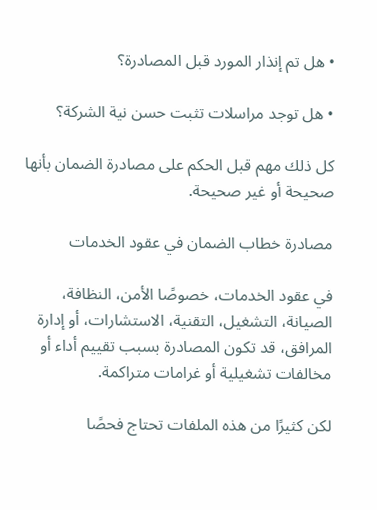• هل تم إنذار المورد قبل المصادرة؟

• هل توجد مراسلات تثبت حسن نية الشركة؟

كل ذلك مهم قبل الحكم على مصادرة الضمان بأنها صحيحة أو غير صحيحة.

مصادرة خطاب الضمان في عقود الخدمات

في عقود الخدمات، خصوصًا الأمن، النظافة، الصيانة، التشغيل، التقنية، الاستشارات، أو إدارة المرافق، قد تكون المصادرة بسبب تقييم أداء أو مخالفات تشغيلية أو غرامات متراكمة.

لكن كثيرًا من هذه الملفات تحتاج فحصًا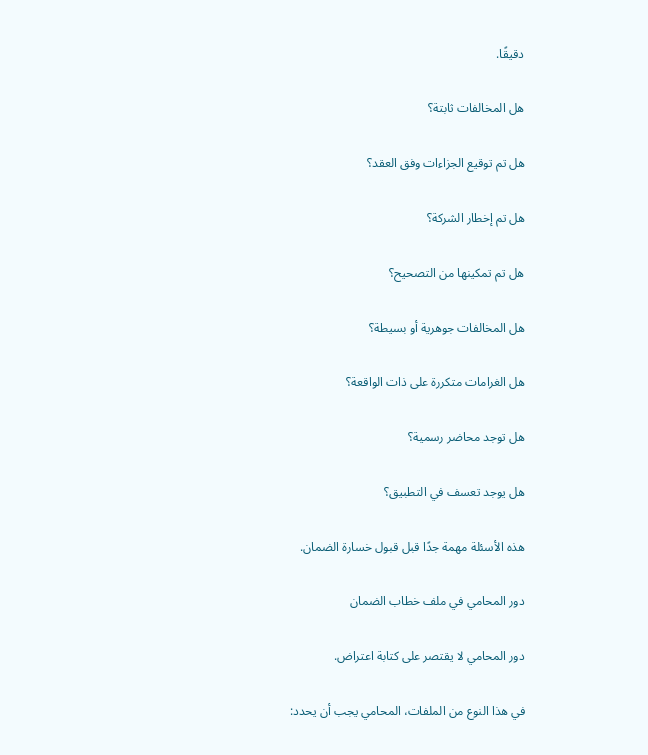دقيقًا.

هل المخالفات ثابتة؟

هل تم توقيع الجزاءات وفق العقد؟

هل تم إخطار الشركة؟

هل تم تمكينها من التصحيح؟

هل المخالفات جوهرية أو بسيطة؟

هل الغرامات متكررة على ذات الواقعة؟

هل توجد محاضر رسمية؟

هل يوجد تعسف في التطبيق؟

هذه الأسئلة مهمة جدًا قبل قبول خسارة الضمان.

دور المحامي في ملف خطاب الضمان

دور المحامي لا يقتصر على كتابة اعتراض.

في هذا النوع من الملفات، المحامي يجب أن يحدد: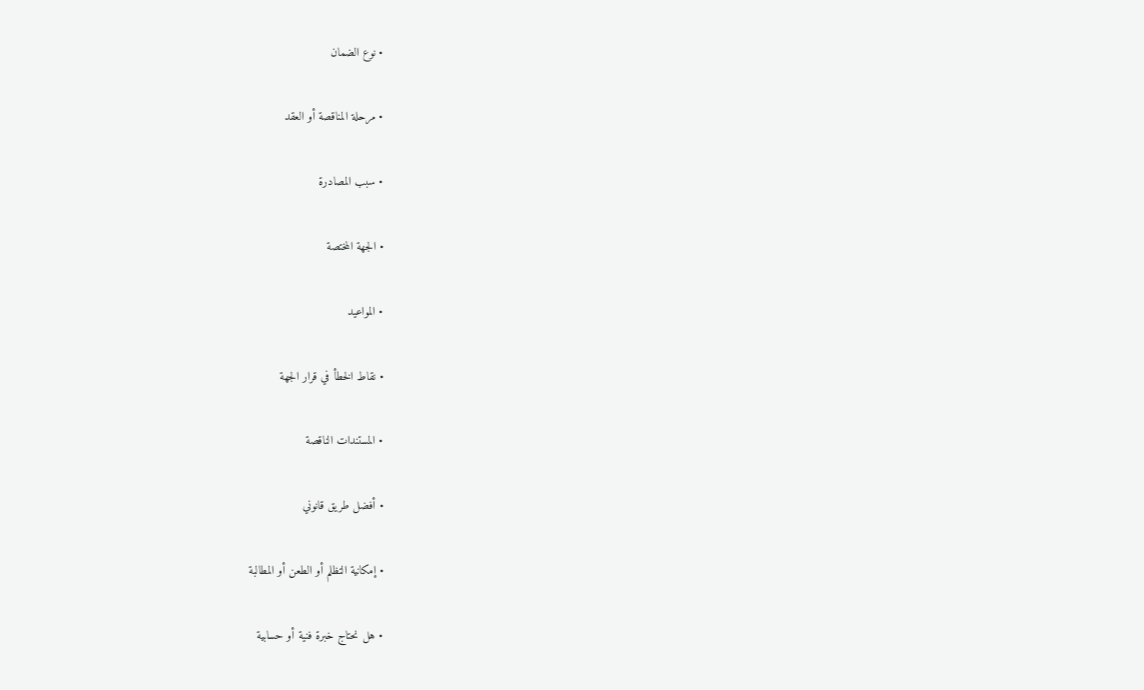• نوع الضمان

• مرحلة المناقصة أو العقد

• سبب المصادرة

• الجهة المختصة

• المواعيد

• نقاط الخطأ في قرار الجهة

• المستندات الناقصة

• أفضل طريق قانوني

• إمكانية التظلم أو الطعن أو المطالبة

• هل نحتاج خبرة فنية أو حسابية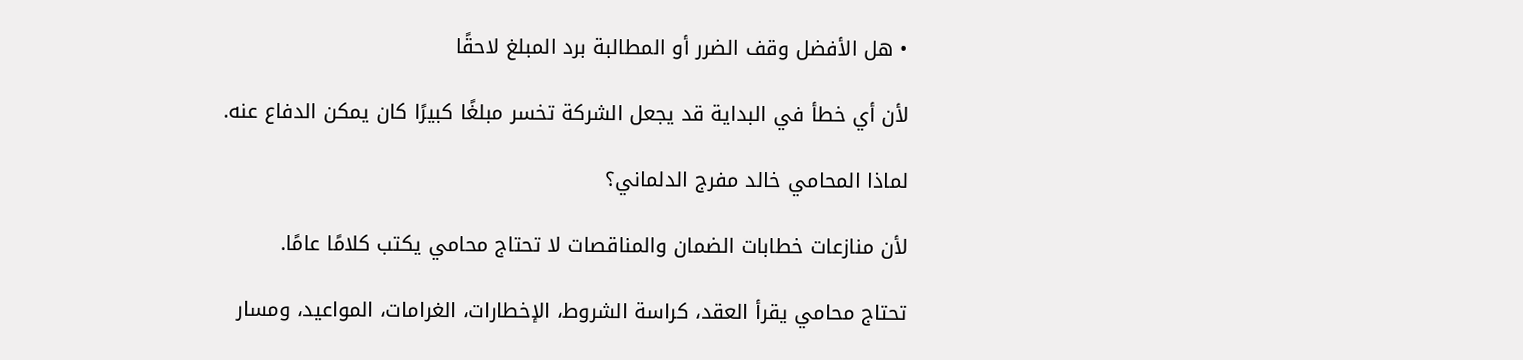• هل الأفضل وقف الضرر أو المطالبة برد المبلغ لاحقًا

لأن أي خطأ في البداية قد يجعل الشركة تخسر مبلغًا كبيرًا كان يمكن الدفاع عنه.

لماذا المحامي خالد مفرج الدلماني؟

لأن منازعات خطابات الضمان والمناقصات لا تحتاج محامي يكتب كلامًا عامًا.

تحتاج محامي يقرأ العقد، كراسة الشروط، الإخطارات، الغرامات، المواعيد، ومسار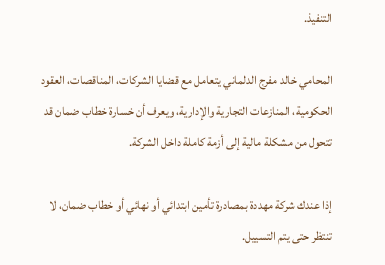التنفيذ.

المحامي خالد مفرج الدلماني يتعامل مع قضايا الشركات، المناقصات، العقود الحكومية، المنازعات التجارية والإدارية، ويعرف أن خسارة خطاب ضمان قد تتحول من مشكلة مالية إلى أزمة كاملة داخل الشركة.

إذا عندك شركة مهددة بمصادرة تأمين ابتدائي أو نهائي أو خطاب ضمان، لا تنتظر حتى يتم التسييل.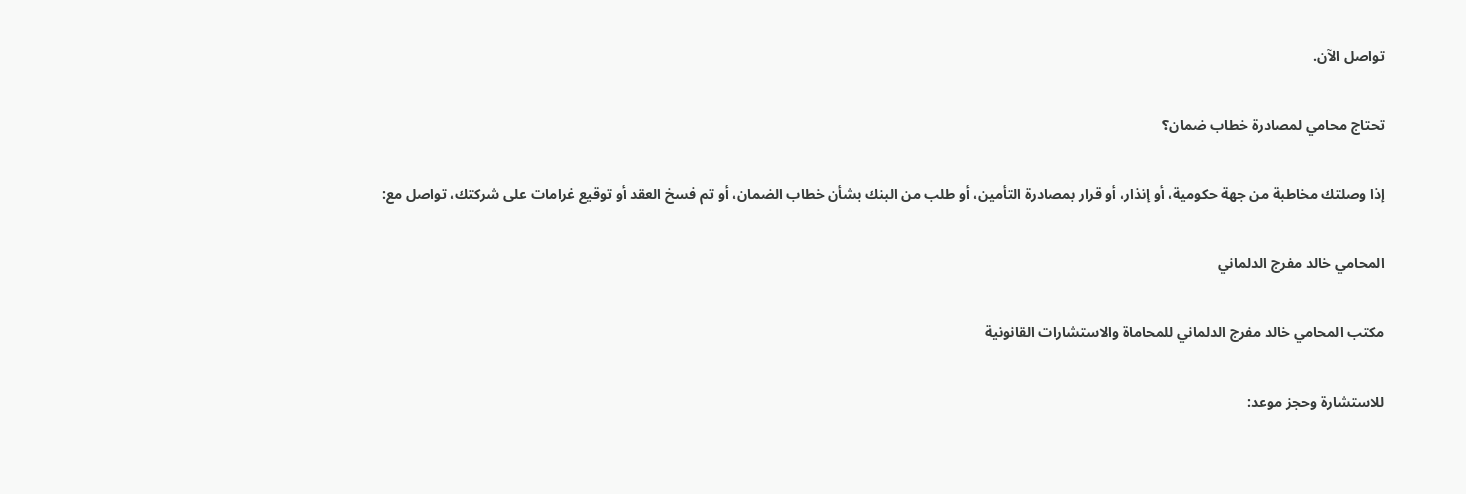تواصل الآن.

تحتاج محامي لمصادرة خطاب ضمان؟

إذا وصلتك مخاطبة من جهة حكومية، أو إنذار، أو قرار بمصادرة التأمين، أو طلب من البنك بشأن خطاب الضمان، أو تم فسخ العقد أو توقيع غرامات على شركتك، تواصل مع:

المحامي خالد مفرج الدلماني

مكتب المحامي خالد مفرج الدلماني للمحاماة والاستشارات القانونية

للاستشارة وحجز موعد: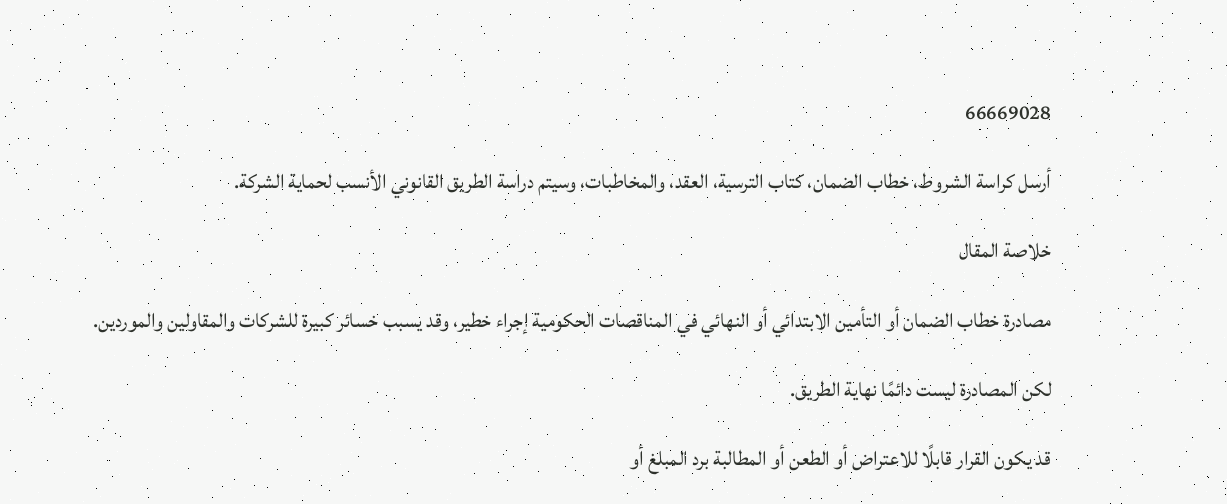66669028

أرسل كراسة الشروط، خطاب الضمان، كتاب الترسية، العقد، والمخاطبات، وسيتم دراسة الطريق القانوني الأنسب لحماية الشركة.

خلاصة المقال

مصادرة خطاب الضمان أو التأمين الابتدائي أو النهائي في المناقصات الحكومية إجراء خطير، وقد يسبب خسائر كبيرة للشركات والمقاولين والموردين.

لكن المصادرة ليست دائمًا نهاية الطريق.

قد يكون القرار قابلًا للاعتراض أو الطعن أو المطالبة برد المبلغ أو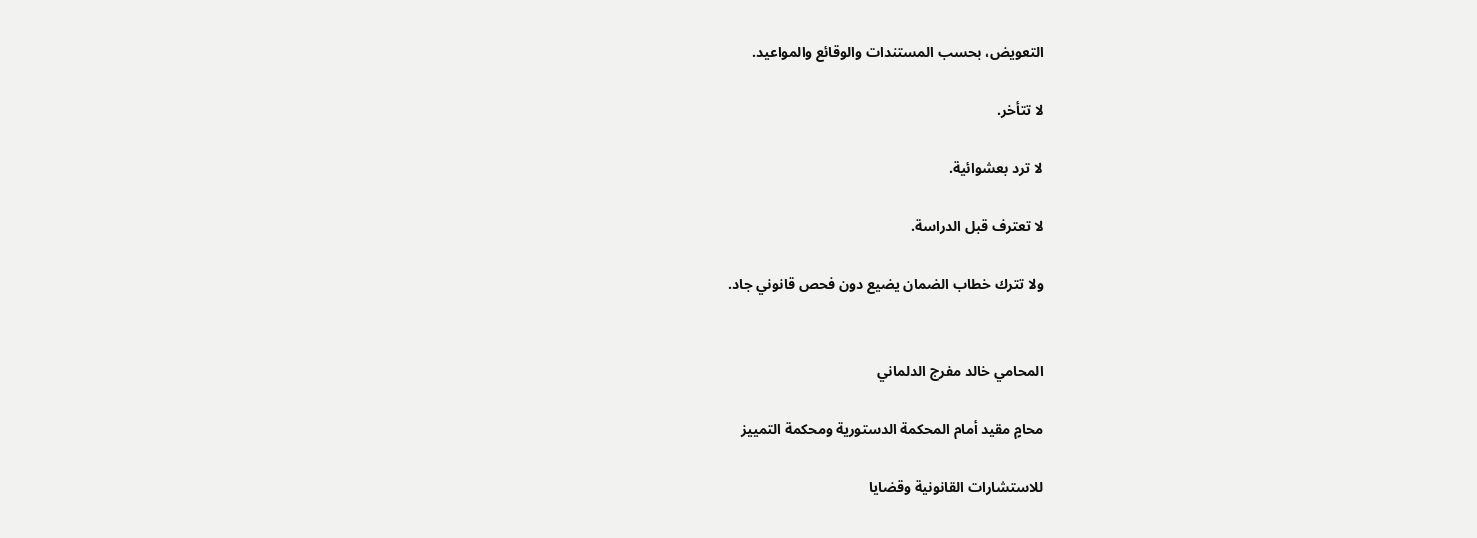التعويض، بحسب المستندات والوقائع والمواعيد.

لا تتأخر.

لا ترد بعشوائية.

لا تعترف قبل الدراسة.

ولا تترك خطاب الضمان يضيع دون فحص قانوني جاد.


المحامي خالد مفرج الدلماني

محامٍ مقيد أمام المحكمة الدستورية ومحكمة التمييز

للاستشارات القانونية وقضايا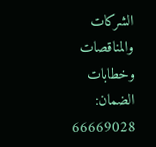الشركات والمناقصات وخطابات الضمان: 66669028